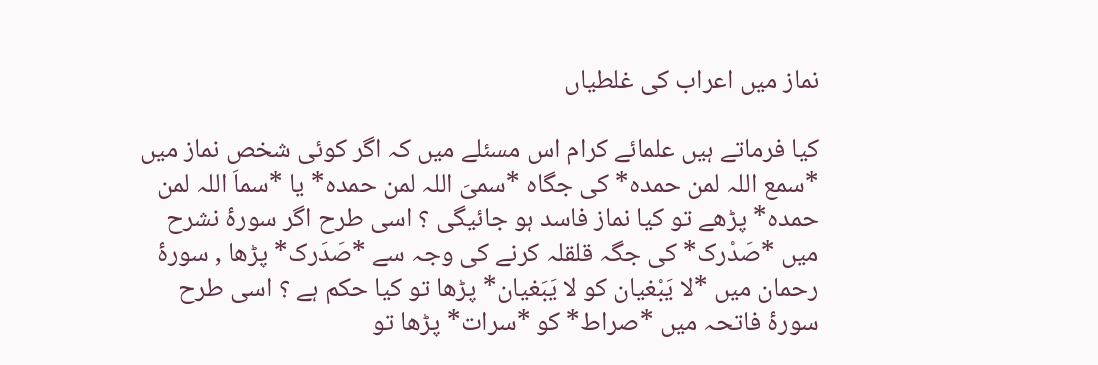نماز میں اعراب کی غلطیاں

کیا فرماتے ہیں علمائے کرام اس مسئلے میں کہ اگر کوئی شخص نماز میں *سمع اللہ لمن حمدہ* کی جگاہ *سمیَ اللہ لمن حمدہ* یا *سماَ اللہ لمن حمدہ* پڑھے تو کیا نماز فاسد ہو جائیگی ؟ اسی طرح اگر سورۂ نشرح میں *صَدْرک* کی جگہ قلقلہ کرنے کی وجہ سے *صَدَرک* پڑھا , سورۂ رحمان میں *لا یَبْغیان کو لا یَبَغیان* پڑھا تو کیا حکم ہے ؟ اسی طرح سورۂ فاتحہ میں *صراط* کو *سرات* پڑھا تو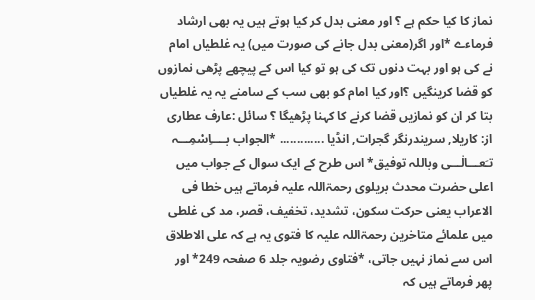نماز کا کیا حکم ہے ؟ اور معنی بدل کر کیا ہوتے ہیں یہ بھی ارشاد فرماءے *اور اگر(معنی بدل جانے کی صورت میں) یہ غلطیاں امام نے کی ہو اور بہت دنوں تک کی ہو تو کیا اس کے پیچھے پڑھی نمازوں کو قضا کرینگیں ؟اور کیا امام کو بھی سب کے سامنے یہ یہ غلطیاں بتا کر ان کو نمازیں قضا کرنے کا کہنا پڑھیگا ؟ سائل :عارف عطاری از: کاریلا, سریندرنگر گجرات, انڈیا ............. *الجواب بــــاِسْمِـــہ تـَعـــالٰـــی وباللہ توفیق* اس طرح کے ایک سوال کے جواب میں اعلی حضرت محدث بریلوی رحمۃاللہ علیہ فرماتے ہیں خطا فی الاعراب یعنی حرکت سکون، تشدید، تخفیف، قصر، مد کی غلطی میں علمائے متاخرین رحمۃاللہ علیہ کا فتوی یہ ہے کہ علی الاطلاق اس سے نماز نہیں جاتی، *فتاوی رضویہ جلد 6 صفحہ 249* اور پھر فرماتے ہیں کہ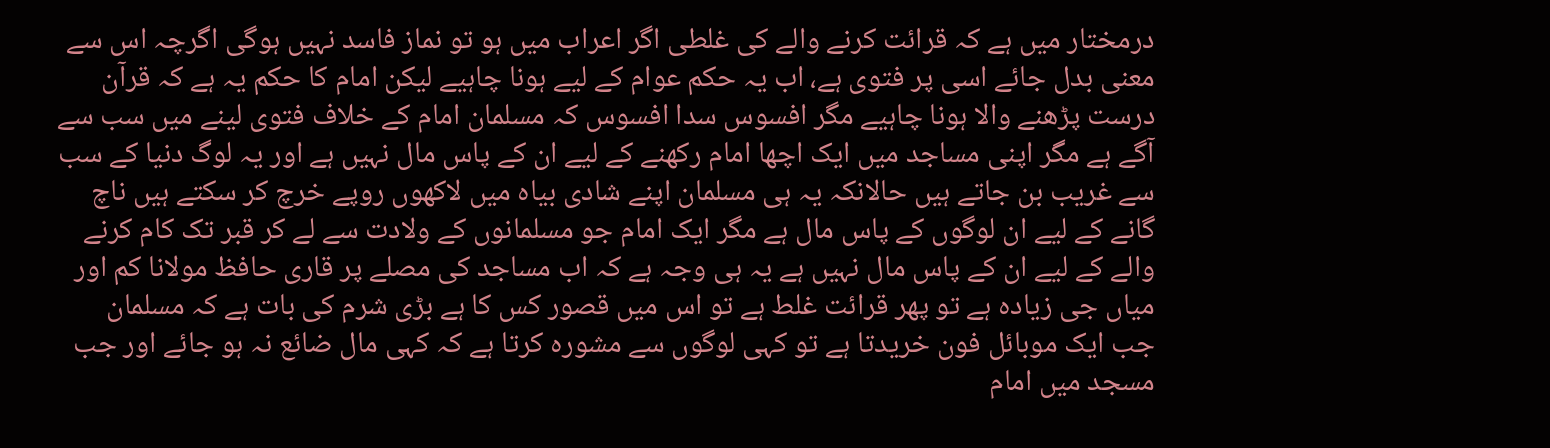درمختار میں ہے کہ قرائت کرنے والے کی غلطی اگر اعراب میں ہو تو نماز فاسد نہیں ہوگی اگرچہ اس سے معنی بدل جائے اسی پر فتوی ہے، اب یہ حکم عوام کے لیے ہونا چاہیے لیکن امام کا حکم یہ ہے کہ قرآن درست پڑھنے والا ہونا چاہیے مگر افسوس سدا افسوس کہ مسلمان امام کے خلاف فتوی لینے میں سب سے آگے ہے مگر اپنی مساجد میں ایک اچھا امام رکھنے کے لیے ان کے پاس مال نہیں ہے اور یہ لوگ دنیا کے سب سے غریب بن جاتے ہیں حالانکہ یہ ہی مسلمان اپنے شادی بیاہ میں لاکھوں روپے خرچ کر سکتے ہیں ناچ گانے کے لیے ان لوگوں کے پاس مال ہے مگر ایک امام جو مسلمانوں کے ولادت سے لے کر قبر تک کام کرنے والے کے لیے ان کے پاس مال نہیں ہے یہ ہی وجہ ہے کہ اب مساجد کی مصلے پر قاری حافظ مولانا کم اور میاں جی زیادہ ہے تو پھر قرائت غلط ہے تو اس میں قصور کس کا ہے بڑی شرم کی بات ہے کہ مسلمان جب ایک موبائل فون خریدتا ہے تو کہی لوگوں سے مشورہ کرتا ہے کہ کہی مال ضائع نہ ہو جائے اور جب مسجد میں امام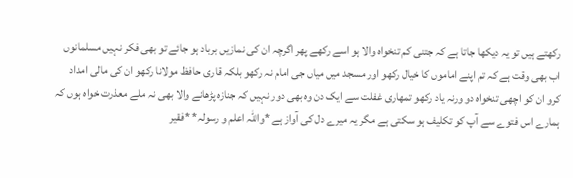رکھتے ہیں تو یہ دیکھا جاتا ہے کہ جتنی کم تنخواہ والا ہو اسے رکھے پھر اگرچہ ان کی نمازیں برباد ہو جائے تو بھی فکر نہیں مسلمانوں اب بھی وقت ہے کہ تم اپنے اماموں کا خیال رکھو اور مسجد میں میاں جی امام نہ رکھو بلکہ قاری حافظ مولانا رکھو ان کی مالی امداد کرو ان کو اچھی تنخواہ دو ورنہ یاد رکھو تمھاری غفلت سے ایک دن وہ بھی دور نہیں کہ جنازہ پڑھانے والا بھی نہ ملے معذرت خواہ ہوں کہ ہمارے اس فتوے سے آپ کو تکلیف ہو سکتی ہے مگر یہ میرے دل کی آواز ہے *واللہ اعلم و رسولہ* *فقیر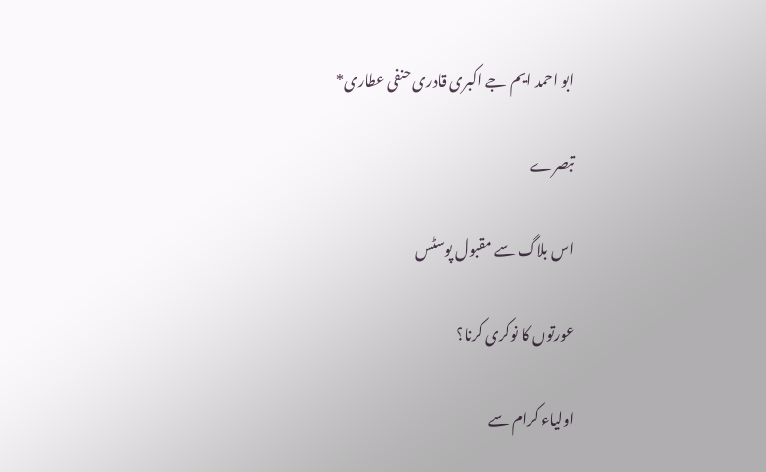ابو احمد ایم جے اکبری قادری حنفی عطاری*

تبصرے

اس بلاگ سے مقبول پوسٹس

عورتوں کا نوکری کرنا؟

اولیاء کرام سے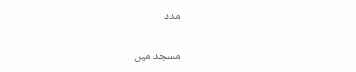مدد

مسجد میں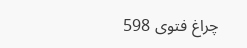چراغ فتوی 598